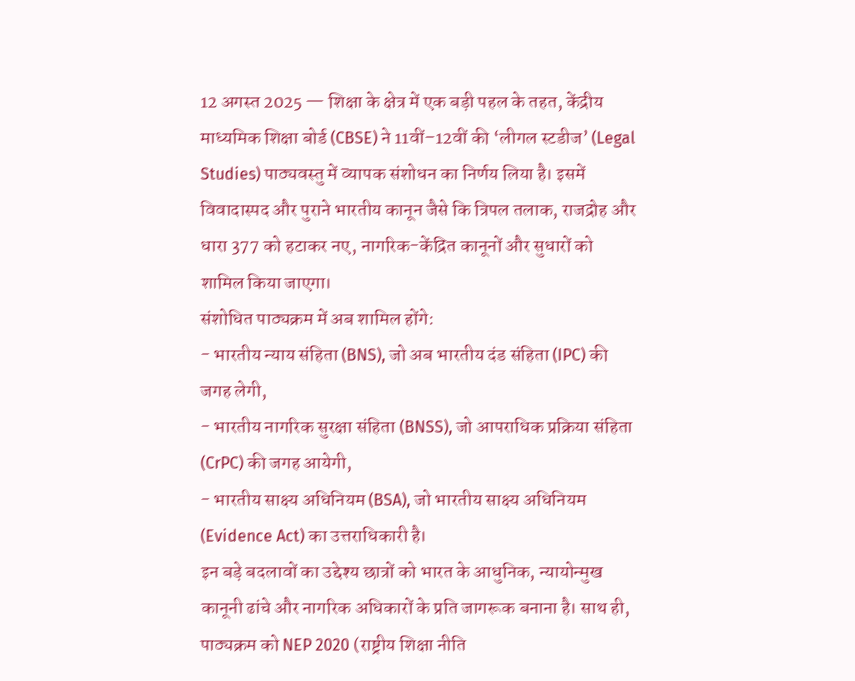12 अगस्त 2025 — शिक्षा के क्षेत्र में एक बड़ी पहल के तहत, केंद्रीय माध्यमिक शिक्षा बोर्ड (CBSE) ने 11वीं–12वीं की ‘लीगल स्टडीज’ (Legal Studies) पाठ्यवस्तु में व्यापक संशोधन का निर्णय लिया है। इसमें विवादास्पद और पुराने भारतीय कानून जैसे कि त्रिपल तलाक, राजद्रोह और धारा 377 को हटाकर नए, नागरिक-केंद्रित कानूनों और सुधारों को शामिल किया जाएगा।
संशोधित पाठ्यक्रम में अब शामिल होंगे:
- भारतीय न्याय संहिता (BNS), जो अब भारतीय दंड संहिता (IPC) की जगह लेगी,
- भारतीय नागरिक सुरक्षा संहिता (BNSS), जो आपराधिक प्रक्रिया संहिता (CrPC) की जगह आयेगी,
- भारतीय साक्ष्य अधिनियम (BSA), जो भारतीय साक्ष्य अधिनियम (Evidence Act) का उत्तराधिकारी है।
इन बड़े बदलावों का उद्देश्य छात्रों को भारत के आधुनिक, न्यायोन्मुख कानूनी ढांचे और नागरिक अधिकारों के प्रति जागरूक बनाना है। साथ ही, पाठ्यक्रम को NEP 2020 (राष्ट्रीय शिक्षा नीति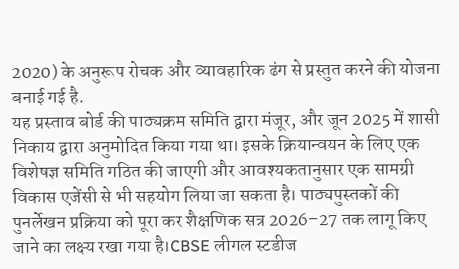2020) के अनुरूप रोचक और व्यावहारिक ढंग से प्रस्तुत करने की योजना बनाई गई है.
यह प्रस्ताव बोर्ड की पाठ्यक्रम समिति द्वारा मंजूर, और जून 2025 में शासी निकाय द्वारा अनुमोदित किया गया था। इसके क्रियान्वयन के लिए एक विशेषज्ञ समिति गठित की जाएगी और आवश्यकतानुसार एक सामग्री विकास एजेंसी से भी सहयोग लिया जा सकता है। पाठ्यपुस्तकों की पुनर्लेखन प्रक्रिया को पूरा कर शैक्षणिक सत्र 2026–27 तक लागू किए जाने का लक्ष्य रखा गया है।CBSE लीगल स्टडीज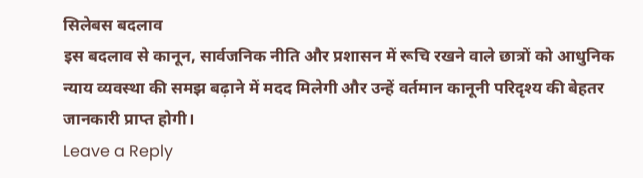सिलेबस बदलाव
इस बदलाव से कानून, सार्वजनिक नीति और प्रशासन में रूचि रखने वाले छात्रों को आधुनिक न्याय व्यवस्था की समझ बढ़ाने में मदद मिलेगी और उन्हें वर्तमान कानूनी परिदृश्य की बेहतर जानकारी प्राप्त होगी।
Leave a Reply